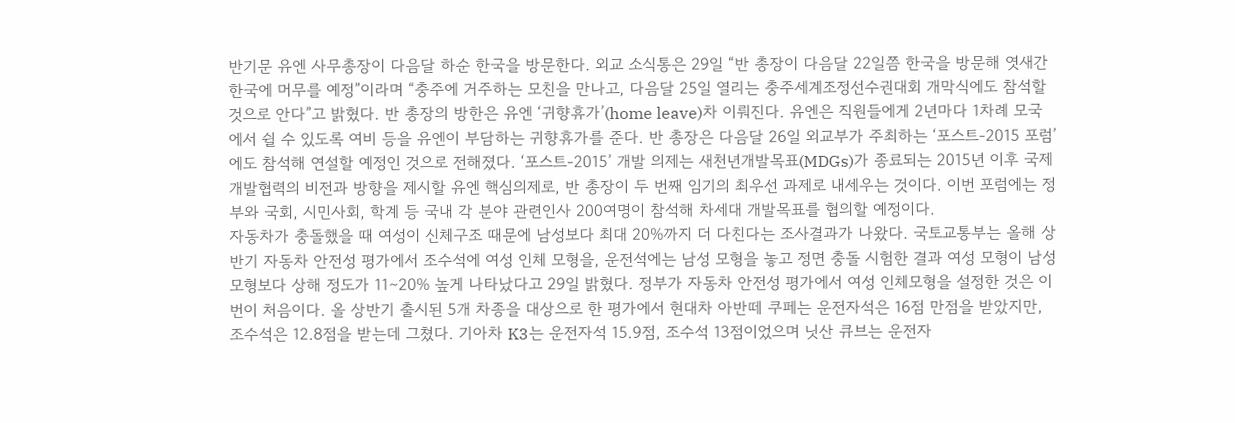반기문 유엔 사무총장이 다음달 하순 한국을 방문한다. 외교 소식통은 29일 “반 총장이 다음달 22일쯤 한국을 방문해 엿새간 한국에 머무를 예정”이라며 “충주에 거주하는 모친을 만나고, 다음달 25일 열리는 충주세계조정선수권대회 개막식에도 참석할 것으로 안다”고 밝혔다. 반 총장의 방한은 유엔 ‘귀향휴가’(home leave)차 이뤄진다. 유엔은 직원들에게 2년마다 1차례 모국에서 쉴 수 있도록 여비 등을 유엔이 부담하는 귀향휴가를 준다. 반 총장은 다음달 26일 외교부가 주최하는 ‘포스트-2015 포럼’에도 참석해 연설할 예정인 것으로 전해졌다. ‘포스트-2015’ 개발 의제는 새천년개발목표(MDGs)가 종료되는 2015년 이후 국제 개발협력의 비전과 방향을 제시할 유엔 핵심의제로, 반 총장이 두 번째 임기의 최우선 과제로 내세우는 것이다. 이번 포럼에는 정부와 국회, 시민사회, 학계 등 국내 각 분야 관련인사 200여명이 참석해 차세대 개발목표를 협의할 예정이다.
자동차가 충돌했을 때 여성이 신체구조 때문에 남성보다 최대 20%까지 더 다친다는 조사결과가 나왔다. 국토교통부는 올해 상반기 자동차 안전성 평가에서 조수석에 여성 인체 모형을, 운전석에는 남성 모형을 놓고 정면 충돌 시험한 결과 여성 모형이 남성 모형보다 상해 정도가 11∼20% 높게 나타났다고 29일 밝혔다. 정부가 자동차 안전성 평가에서 여성 인체모형을 설정한 것은 이번이 처음이다. 올 상반기 출시된 5개 차종을 대상으로 한 평가에서 현대차 아반떼 쿠페는 운전자석은 16점 만점을 받았지만, 조수석은 12.8점을 받는데 그쳤다. 기아차 K3는 운전자석 15.9점, 조수석 13점이었으며 닛산 큐브는 운전자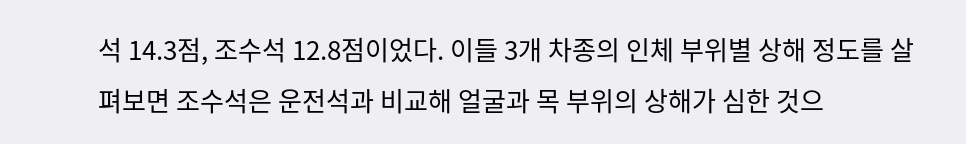석 14.3점, 조수석 12.8점이었다. 이들 3개 차종의 인체 부위별 상해 정도를 살펴보면 조수석은 운전석과 비교해 얼굴과 목 부위의 상해가 심한 것으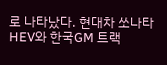로 나타났다. 현대차 쏘나타 HEV와 한국GM 트랙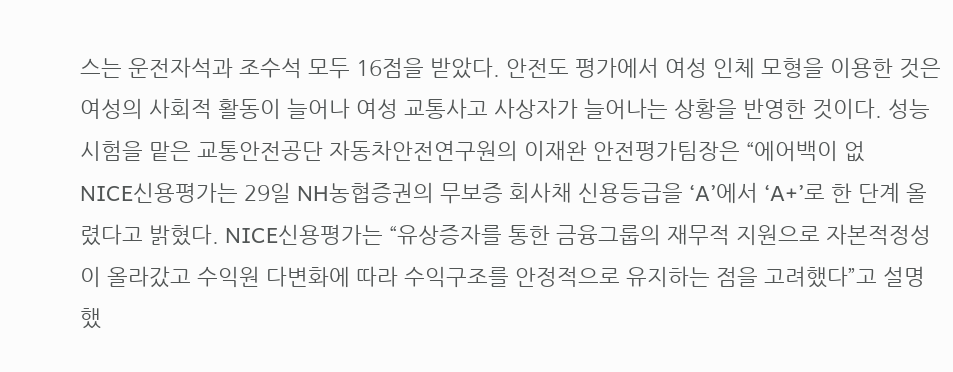스는 운전자석과 조수석 모두 16점을 받았다. 안전도 평가에서 여성 인체 모형을 이용한 것은 여성의 사회적 활동이 늘어나 여성 교통사고 사상자가 늘어나는 상황을 반영한 것이다. 성능시험을 맡은 교통안전공단 자동차안전연구원의 이재완 안전평가팀장은 “에어백이 없
NICE신용평가는 29일 NH농협증권의 무보증 회사채 신용등급을 ‘A’에서 ‘A+’로 한 단계 올렸다고 밝혔다. NICE신용평가는 “유상증자를 통한 금융그룹의 재무적 지원으로 자본적정성이 올라갔고 수익원 다변화에 따라 수익구조를 안정적으로 유지하는 점을 고려했다”고 설명했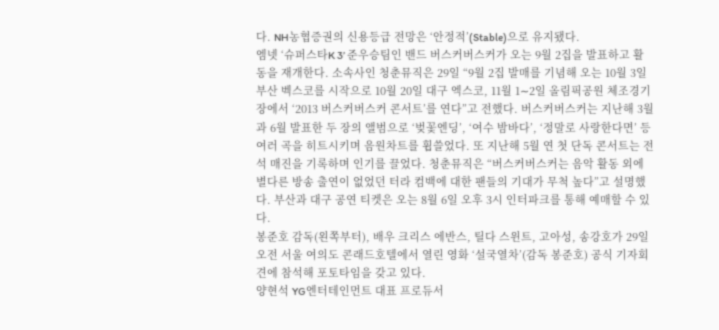다. NH농협증권의 신용등급 전망은 ‘안정적’(Stable)으로 유지됐다.
엠넷 ‘슈퍼스타K 3’ 준우승팀인 밴드 버스커버스커가 오는 9월 2집을 발표하고 활동을 재개한다. 소속사인 청춘뮤직은 29일 “9월 2집 발매를 기념해 오는 10월 3일 부산 벡스코를 시작으로 10월 20일 대구 엑스코, 11월 1∼2일 올림픽공원 체조경기장에서 ‘2013 버스커버스커 콘서트’를 연다”고 전했다. 버스커버스커는 지난해 3월과 6월 발표한 두 장의 앨범으로 ‘벚꽃엔딩’, ‘여수 밤바다’, ‘정말로 사랑한다면’ 등 여러 곡을 히트시키며 음원차트를 휩쓸었다. 또 지난해 5월 연 첫 단독 콘서트는 전석 매진을 기록하며 인기를 끌었다. 청춘뮤직은 “버스커버스커는 음악 활동 외에 별다른 방송 출연이 없었던 터라 컴백에 대한 팬들의 기대가 무척 높다”고 설명했다. 부산과 대구 공연 티켓은 오는 8월 6일 오후 3시 인터파크를 통해 예매할 수 있다.
봉준호 감독(왼쪽부터), 배우 크리스 에반스, 틸다 스윈트, 고아성, 송강호가 29일 오전 서울 여의도 콘래드호텔에서 열린 영화 ‘설국열차’(감독 봉준호) 공식 기자회견에 참석해 포토타임을 갖고 있다.
양현석 YG엔터테인먼트 대표 프로듀서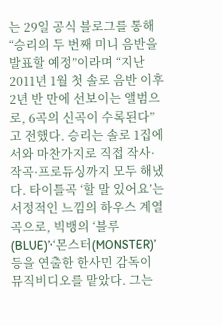는 29일 공식 블로그를 통해 “승리의 두 번째 미니 음반을 발표할 예정”이라며 “지난 2011년 1월 첫 솔로 음반 이후 2년 반 만에 선보이는 앨범으로, 6곡의 신곡이 수록된다”고 전했다. 승리는 솔로 1집에서와 마찬가지로 직접 작사·작곡·프로듀싱까지 모두 해냈다. 타이틀곡 ‘할 말 있어요’는 서정적인 느낌의 하우스 계열 곡으로, 빅뱅의 ‘블루(BLUE)’·‘몬스터(MONSTER)’ 등을 연출한 한사민 감독이 뮤직비디오를 맡았다. 그는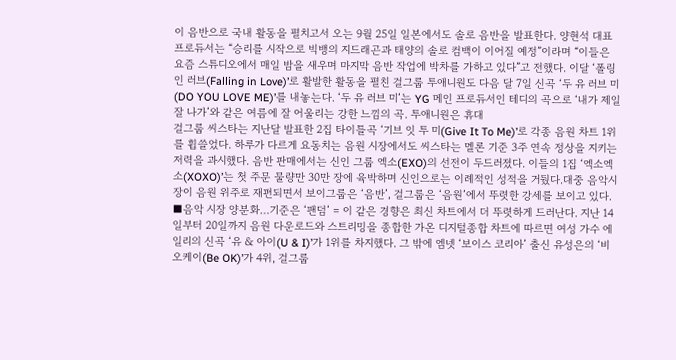이 음반으로 국내 활동을 펼치고서 오는 9월 25일 일본에서도 솔로 음반을 발표한다. 양현석 대표 프로듀서는 “승리를 시작으로 빅뱅의 지드래곤과 태양의 솔로 컴백이 이어질 예정”이라며 “이들은 요즘 스튜디오에서 매일 밤을 새우며 마지막 음반 작업에 박차를 가하고 있다”고 전했다. 이달 ‘폴링 인 러브(Falling in Love)’로 활발한 활동을 펼친 걸그룹 투애니원도 다음 달 7일 신곡 ‘두 유 러브 미(DO YOU LOVE ME)’를 내놓는다. ‘두 유 러브 미’는 YG 메인 프로듀서인 테디의 곡으로 ‘내가 제일 잘 나가’와 같은 여름에 잘 어울리는 강한 느낌의 곡. 투애니원은 휴대
걸그룹 씨스타는 지난달 발표한 2집 타이틀곡 ‘기브 잇 투 미(Give It To Me)’로 각종 음원 차트 1위를 휩쓸었다. 하루가 다르게 요동치는 음원 시장에서도 씨스타는 멜론 기준 3주 연속 정상을 지키는 저력을 과시했다. 음반 판매에서는 신인 그룹 엑소(EXO)의 선전이 두드러졌다. 이들의 1집 ‘엑소엑소(XOXO)’는 첫 주문 물량만 30만 장에 육박하며 신인으로는 이례적인 성적을 거뒀다.대중 음악시장이 음원 위주로 재편되면서 보이그룹은 ‘음반’, 걸그룹은 ‘음원’에서 뚜렷한 강세를 보이고 있다. ■음악 시장 양분화…기준은 ‘팬덤’ = 이 같은 경향은 최신 차트에서 더 뚜렷하게 드러난다. 지난 14일부터 20일까지 음원 다운로드와 스트리밍을 종합한 가온 디지털종합 차트에 따르면 여성 가수 에일리의 신곡 ‘유 & 아이(U & I)’가 1위를 차지했다. 그 밖에 엠넷 ‘보이스 코리아’ 출신 유성은의 ‘비 오케이(Be OK)’가 4위, 걸그룹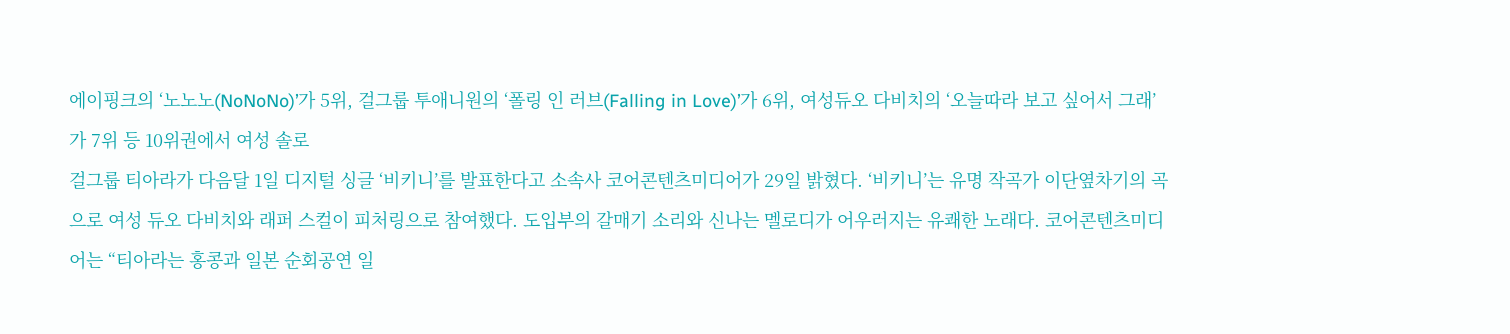에이핑크의 ‘노노노(NoNoNo)’가 5위, 걸그룹 투애니원의 ‘폴링 인 러브(Falling in Love)’가 6위, 여성듀오 다비치의 ‘오늘따라 보고 싶어서 그래’가 7위 등 10위권에서 여성 솔로
걸그룹 티아라가 다음달 1일 디지털 싱글 ‘비키니’를 발표한다고 소속사 코어콘텐츠미디어가 29일 밝혔다. ‘비키니’는 유명 작곡가 이단옆차기의 곡으로 여성 듀오 다비치와 래퍼 스컬이 피처링으로 참여했다. 도입부의 갈매기 소리와 신나는 멜로디가 어우러지는 유쾌한 노래다. 코어콘텐츠미디어는 “티아라는 홍콩과 일본 순회공연 일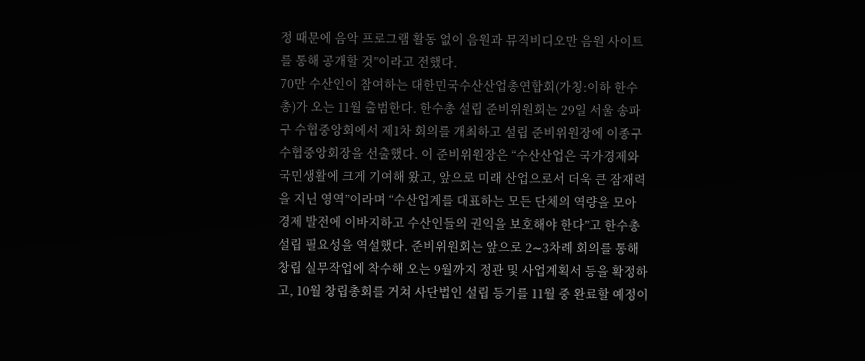정 때문에 음악 프로그램 활동 없이 음원과 뮤직비디오만 음원 사이트를 통해 공개할 것”이라고 전했다.
70만 수산인이 참여하는 대한민국수산산업총연합회(가칭:이하 한수총)가 오는 11월 출범한다. 한수총 설립 준비위원회는 29일 서울 송파구 수협중앙회에서 제1차 회의를 개최하고 설립 준비위원장에 이종구 수협중앙회장을 선출했다. 이 준비위원장은 “수산산업은 국가경제와 국민생활에 크게 기여해 왔고, 앞으로 미래 산업으로서 더욱 큰 잠재력을 지닌 영역”이라며 “수산업계를 대표하는 모든 단체의 역량을 모아 경제 발전에 이바지하고 수산인들의 권익을 보호해야 한다”고 한수총 설립 필요성을 역설했다. 준비위원회는 앞으로 2∼3차례 회의를 통해 창립 실무작업에 착수해 오는 9월까지 정관 및 사업계획서 등을 확정하고, 10월 창립총회를 거쳐 사단법인 설립 등기를 11월 중 완료할 예정이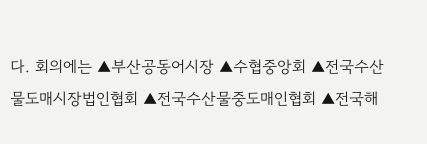다. 회의에는 ▲부산공동어시장 ▲수협중앙회 ▲전국수산물도매시장법인협회 ▲전국수산물중도매인협회 ▲전국해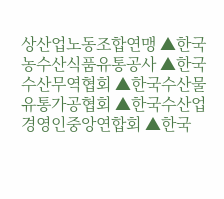상산업노동조합연맹 ▲한국농수산식품유통공사 ▲한국수산무역협회 ▲한국수산물유통가공협회 ▲한국수산업경영인중앙연합회 ▲한국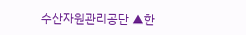수산자원관리공단 ▲한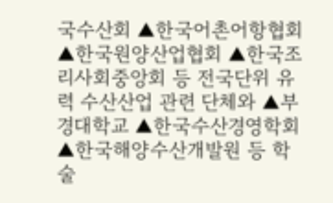국수산회 ▲한국어촌어항협회 ▲한국원양산업협회 ▲한국조리사회중앙회 등 전국단위 유력 수산산업 관련 단체와 ▲부경대학교 ▲한국수산경영학회 ▲한국해양수산개발원 등 학술